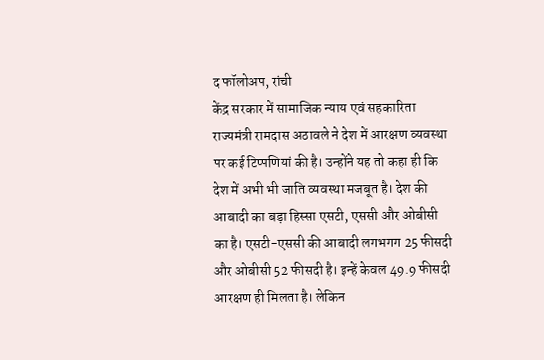द फॉलोअप, रांची
केंद्र सरकार में सामाजिक न्याय एवं सहकारिता राज्यमंत्री रामदास अठावले ने देश में आरक्षण व्यवस्था पर कई टिप्पणियां की है। उन्होंने यह तो कहा ही कि देश में अभी भी जाति व्यवस्था मजबूत है। देश की आबादी का बड़ा हिस्सा एसटी, एससी और ओबीसी का है। एसटी-एससी की आबादी लगभगग 25 फीसदी और ओबीसी 52 फीसदी है। इन्हें केवल 49.9 फीसदी आरक्षण ही मिलता है। लेकिन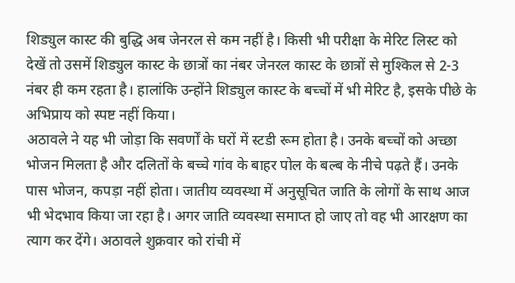शिड्युल कास्ट की बुद्धि अब जेनरल से कम नहीं है। किसी भी परीक्षा के मेरिट लिस्ट को देखें तो उसमें शिड्युल कास्ट के छात्रों का नंबर जेनरल कास्ट के छात्रों से मुश्किल से 2-3 नंबर ही कम रहता है। हालांकि उन्होंने शिड्युल कास्ट के बच्चों में भी मेरिट है, इसके पीछे के अभिप्राय को स्पष्ट नहीं किया।
अठावले ने यह भी जोड़ा कि सवर्णों के घरों में स्टडी रूम होता है। उनके बच्चों को अच्छा भोजन मिलता है और दलितों के बच्चे गांव के बाहर पोल के बल्ब के नीचे पढ़ते हैं। उनके पास भोजन, कपड़ा नहीं होता। जातीय व्यवस्था में अनुसूचित जाति के लोगों के साथ आज भी भेदभाव किया जा रहा है। अगर जाति व्यवस्था समाप्त हो जाए तो वह भी आरक्षण का त्याग कर देंगे। अठावले शुक्रवार को रांची में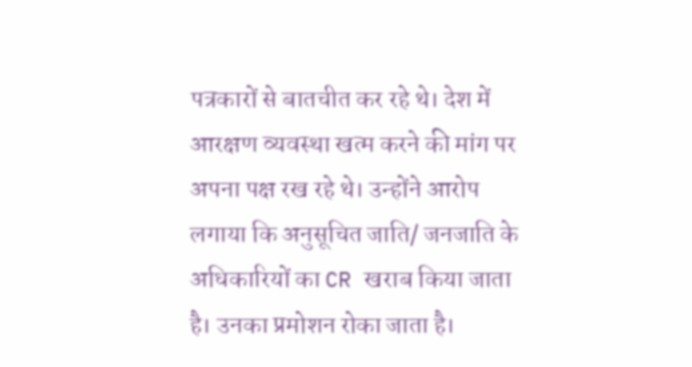पत्रकारों से बातचीत कर रहे थे। देश में आरक्षण व्यवस्था खत्म करने की मांग पर अपना पक्ष रख रहे थे। उन्होंने आरोप लगाया कि अनुसूचित जाति/ जनजाति के अधिकारियों का CR खराब किया जाता है। उनका प्रमोशन रोका जाता है।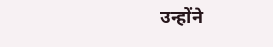उन्होंने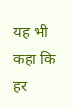यह भी कहा कि हर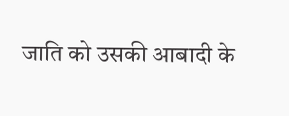जाति को उसकी आबादी के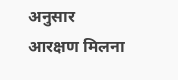अनुसार आरक्षण मिलना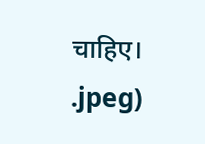चाहिए।
.jpeg)